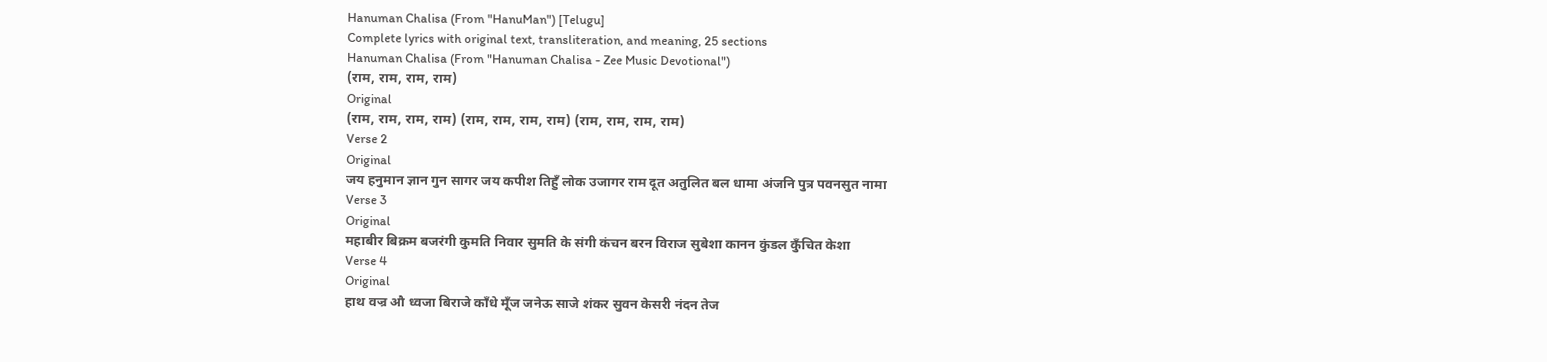Hanuman Chalisa (From "HanuMan") [Telugu]
Complete lyrics with original text, transliteration, and meaning, 25 sections
Hanuman Chalisa (From "Hanuman Chalisa - Zee Music Devotional")
(राम, राम, राम, राम)
Original
(राम, राम, राम, राम) (राम, राम, राम, राम) (राम, राम, राम, राम)
Verse 2
Original
जय हनुमान ज्ञान गुन सागर जय कपीश तिहुँ लोक उजागर राम दूत अतुलित बल धामा अंजनि पुत्र पवनसुत नामा
Verse 3
Original
महाबीर बिक्रम बजरंगी कुमति निवार सुमति के संगी कंचन बरन विराज सुबेशा कानन कुंडल कुँचित केशा
Verse 4
Original
हाथ वज्र औ ध्वजा बिराजे काँधे मूँज जनेऊ साजे शंकर सुवन केसरी नंदन तेज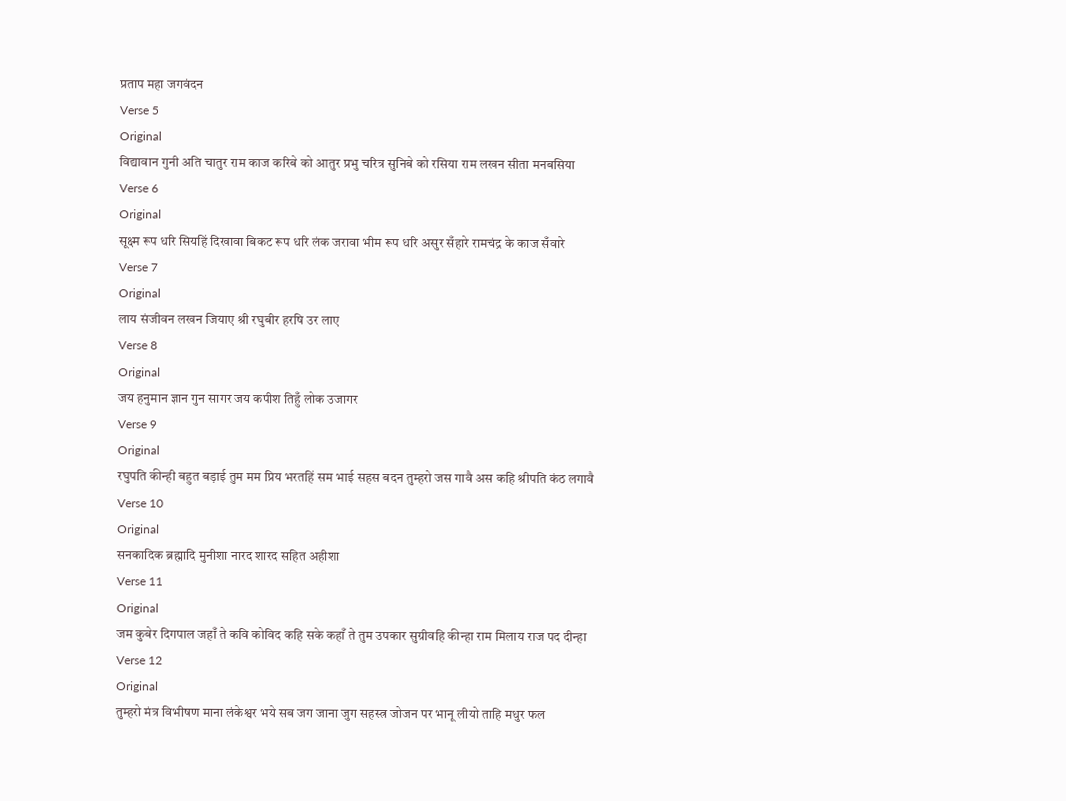प्रताप महा जगवंदन
Verse 5
Original
विद्यावान गुनी अति चातुर राम काज करिबे को आतुर प्रभु चरित्र सुनिबे को रसिया राम लखन सीता मनबसिया
Verse 6
Original
सूक्ष्म रूप धरि सियहिं दिखावा बिकट रूप धरि लंक जरावा भीम रूप धरि असुर सँहारे रामचंद्र के काज सँवारे
Verse 7
Original
लाय संजीवन लखन जियाए श्री रघुबीर हरषि उर लाए
Verse 8
Original
जय हनुमान ज्ञान गुन सागर जय कपीश तिहुँ लोक उजागर
Verse 9
Original
रघुपति कीन्ही बहुत बड़ाई तुम मम प्रिय भरतहिं सम भाई सहस बदन तुम्हरो जस गावै अस कहि श्रीपति कंठ लगावै
Verse 10
Original
सनकादिक ब्रह्मादि मुनीशा नारद शारद सहित अहीशा
Verse 11
Original
जम कुबेर दिगपाल जहाँ ते कवि कोविद कहि सके कहाँ ते तुम उपकार सुग्रीवहि कीन्हा राम मिलाय राज पद दीन्हा
Verse 12
Original
तुम्हरो मंत्र विभीषण माना लंकेश्वर भये सब जग जाना जुग सहस्त्र जोजन पर भानू लीयो ताहि मधुर फल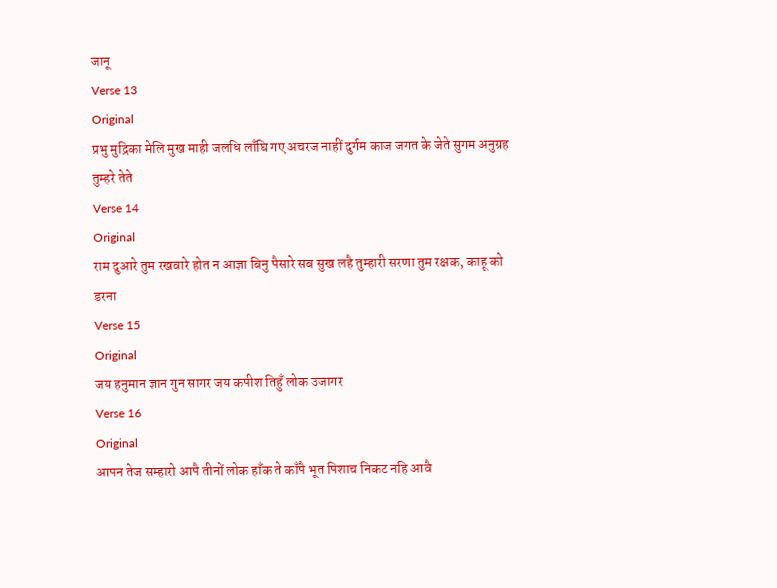जानू
Verse 13
Original
प्रभु मुद्रिका मेलि मुख माही जलधि लाँघि गए अचरज नाहीं दुर्गम काज जगत के जेते सुगम अनुग्रह तुम्हरे तेते
Verse 14
Original
राम दुआरे तुम रखवारे होत न आज्ञा बिनु पैसारे सब सुख लहै तुम्हारी सरणा तुम रक्षक, काहू को डरना
Verse 15
Original
जय हनुमान ज्ञान गुन सागर जय कपीश तिहुँ लोक उजागर
Verse 16
Original
आपन तेज सम्हारो आपै तीनों लोक हाँक ते काँपै भूत पिशाच निकट नहि आवै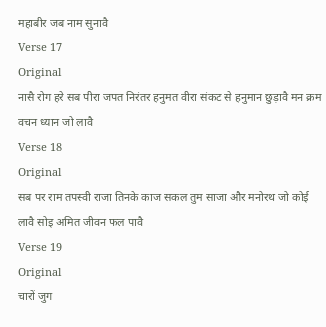महाबीर जब नाम सुनावै
Verse 17
Original
नासै रोग हरे सब पीरा जपत निरंतर हनुमत वीरा संकट से हनुमान छुड़ावै मन क्रम वचन ध्यान जो लावै
Verse 18
Original
सब पर राम तपस्वी राजा तिनके काज सकल तुम साजा और मनोरथ जो कोई लावै सोइ अमित जीवन फल पावै
Verse 19
Original
चारों जुग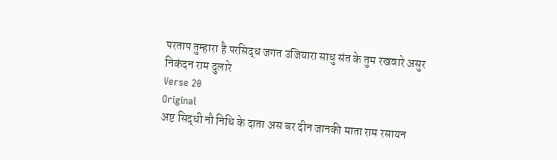परताप तुम्हारा है परसिद्ध जगत उजियारा साधु संत के तुम रखवारे असुर निकंदन राम दुलारे
Verse 20
Original
अष्ट सिद्धी नौ निधि के दाता अस बर दीन जानकी माता राम रसायन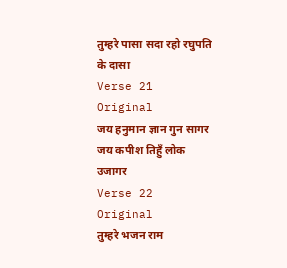तुम्हरे पासा सदा रहो रघुपति के दासा
Verse 21
Original
जय हनुमान ज्ञान गुन सागर जय कपीश तिहुँ लोक उजागर
Verse 22
Original
तुम्हरे भजन राम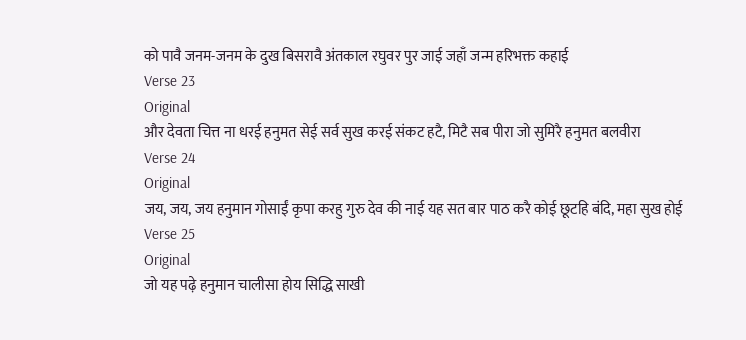को पावै जनम-जनम के दुख बिसरावै अंतकाल रघुवर पुर जाई जहाँ जन्म हरिभक्त कहाई
Verse 23
Original
और देवता चित्त ना धरई हनुमत सेई सर्व सुख करई संकट हटै, मिटै सब पीरा जो सुमिरै हनुमत बलवीरा
Verse 24
Original
जय, जय, जय हनुमान गोसाईं कृपा करहु गुरु देव की नाई यह सत बार पाठ करै कोई छूटहि बंदि, महा सुख होई
Verse 25
Original
जो यह पढ़े हनुमान चालीसा होय सिद्धि साखी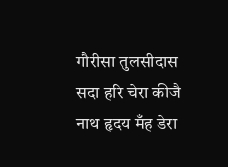गौरीसा तुलसीदास सदा हरि चेरा कीजै नाथ हृदय मँह डेरा